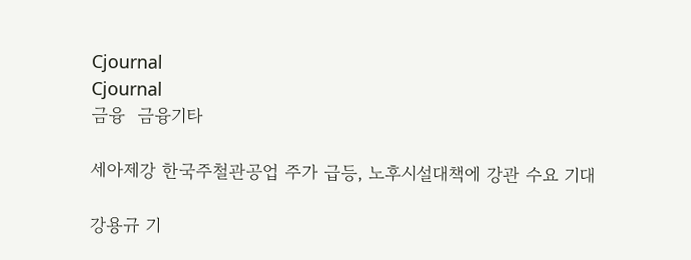Cjournal
Cjournal
금융  금융기타

세아제강 한국주철관공업 주가 급등, 노후시설대책에 강관 수요 기대

강용규 기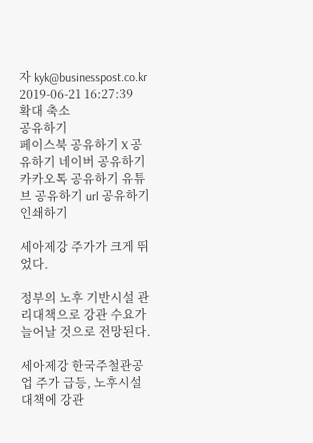자 kyk@businesspost.co.kr 2019-06-21 16:27:39
확대 축소
공유하기
페이스북 공유하기 X 공유하기 네이버 공유하기 카카오톡 공유하기 유튜브 공유하기 url 공유하기 인쇄하기

세아제강 주가가 크게 뛰었다.

정부의 노후 기반시설 관리대책으로 강관 수요가 늘어날 것으로 전망된다.

세아제강 한국주철관공업 주가 급등, 노후시설대책에 강관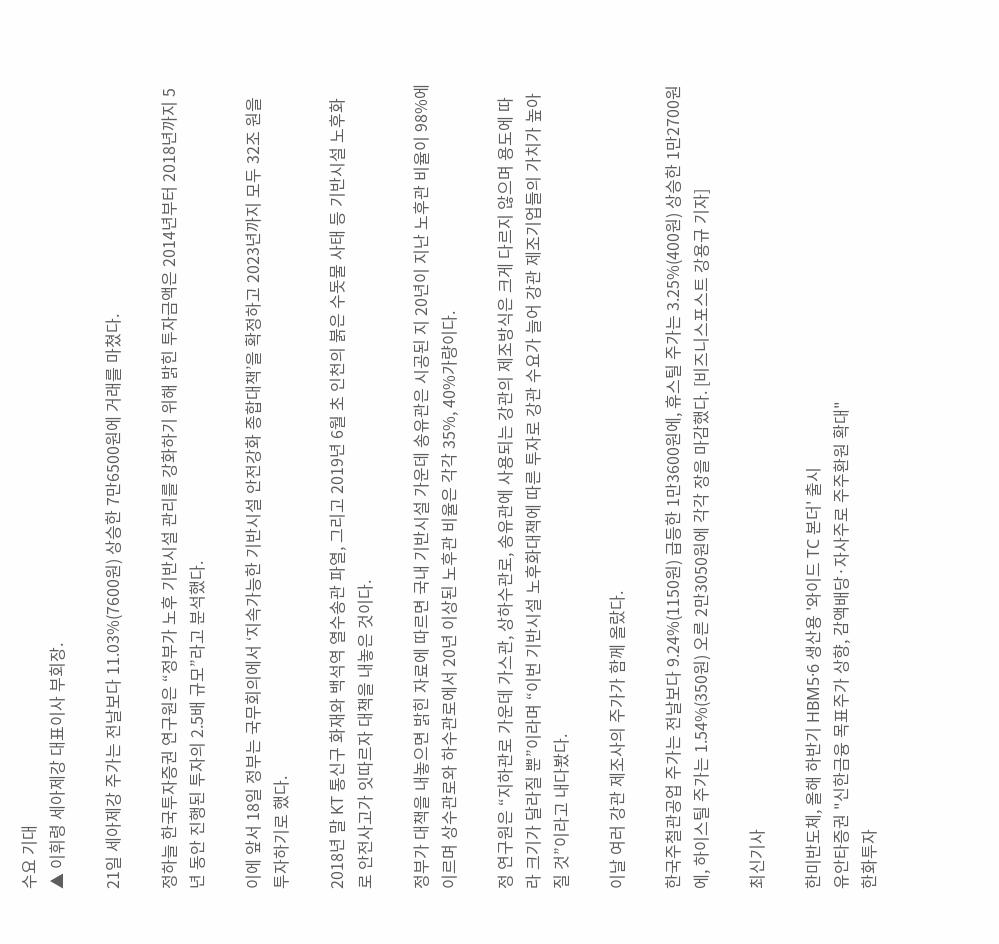수요 기대
▲ 이휘령 세아제강 대표이사 부회장.

21일 세아제강 주가는 전날보다 11.03%(7600원) 상승한 7만6500원에 거래를 마쳤다.

정하늘 한국투자증권 연구원은 “정부가 노후 기반시설 관리를 강화하기 위해 밝힌 투자금액은 2014년부터 2018년까지 5년 동안 진행된 투자의 2.5배 규모”라고 분석했다.

이에 앞서 18일 정부는 국무회의에서 ‘지속가능한 기반시설 안전강화 종합대책’을 확정하고 2023년까지 모두 32조 원을 투자하기로 했다.

2018년 말 KT 통신구 화재와 백석역 열수송관 파열, 그리고 2019년 6월 초 인천의 붉은 수돗물 사태 등 기반시설 노후화로 안전사고가 잇따르자 대책을 내놓은 것이다.

정부가 대책을 내놓으면 밝힌 자료에 따르면 국내 기반시설 가운데 송유관은 시공된 지 20년이 지난 노후관 비율이 98%에 이르며 상수관로와 하수관로에서 20년 이상된 노후관 비율은 각각 35%, 40%가량이다.

정 연구원은 “지하관로 가운데 가스관, 상하수관로, 송유관에 사용되는 강관의 제조방식은 크게 다르지 않으며 용도에 따라 크기가 달라질 뿐”이라며 “이번 기반시설 노후화대책에 따른 투자로 강관 수요가 늘어 강관 제조기업들의 가치가 높아질 것”이라고 내다봤다.

이날 여러 강관 제조사의 주가가 함께 올랐다.

한국주철관공업 주가는 전날보다 9.24%(1150원) 급등한 1만3600원에, 휴스틸 주가는 3.25%(400원) 상승한 1만2700원에, 하이스틸 주가는 1.54%(350원) 오른 2만3050원에 각각 장을 마감했다. [비즈니스포스트 강용규 기자]

최신기사

한미반도체, 올해 하반기 HBM5·6 생산용 '와이드 TC 본더' 출시
유안타증권 "신한금융 목표주가 상향, 감액배당·자사주로 주주환원 확대"
한화투자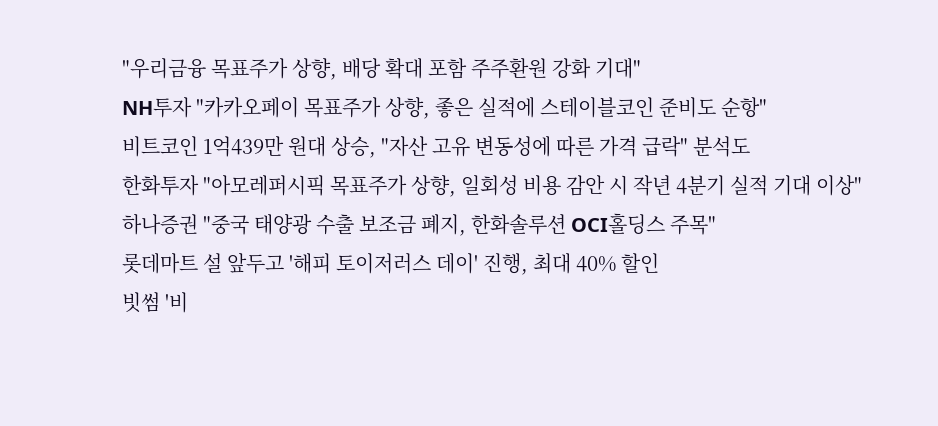"우리금융 목표주가 상향, 배당 확대 포함 주주환원 강화 기대"
NH투자 "카카오페이 목표주가 상향, 좋은 실적에 스테이블코인 준비도 순항"
비트코인 1억439만 원대 상승, "자산 고유 변동성에 따른 가격 급락" 분석도
한화투자 "아모레퍼시픽 목표주가 상향, 일회성 비용 감안 시 작년 4분기 실적 기대 이상"
하나증권 "중국 태양광 수출 보조금 폐지, 한화솔루션 OCI홀딩스 주목"
롯데마트 설 앞두고 '해피 토이저러스 데이' 진행, 최대 40% 할인
빗썸 '비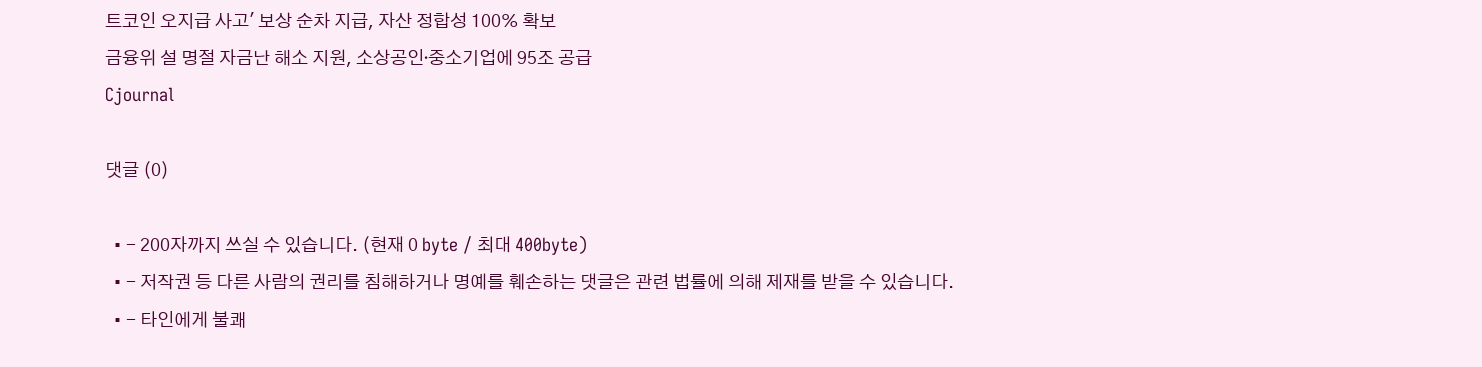트코인 오지급 사고' 보상 순차 지급, 자산 정합성 100% 확보
금융위 설 명절 자금난 해소 지원, 소상공인ᐧ중소기업에 95조 공급
Cjournal

댓글 (0)

  • - 200자까지 쓰실 수 있습니다. (현재 0 byte / 최대 400byte)
  • - 저작권 등 다른 사람의 권리를 침해하거나 명예를 훼손하는 댓글은 관련 법률에 의해 제재를 받을 수 있습니다.
  • - 타인에게 불쾌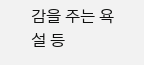감을 주는 욕설 등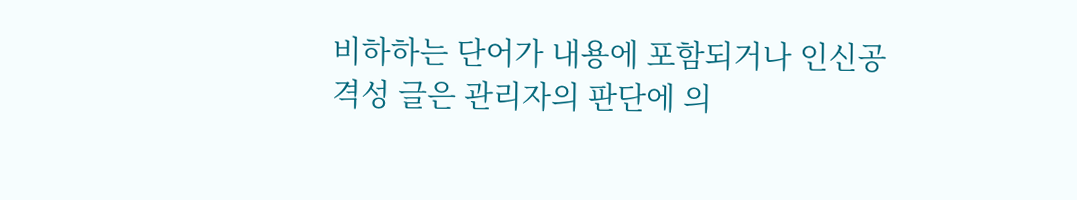비하하는 단어가 내용에 포함되거나 인신공격성 글은 관리자의 판단에 의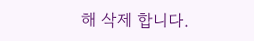해 삭제 합니다.